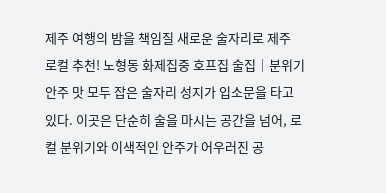제주 여행의 밤을 책임질 새로운 술자리로 제주 로컬 추천! 노형동 화제집중 호프집 술집│분위기 안주 맛 모두 잡은 술자리 성지가 입소문을 타고 있다. 이곳은 단순히 술을 마시는 공간을 넘어, 로컬 분위기와 이색적인 안주가 어우러진 공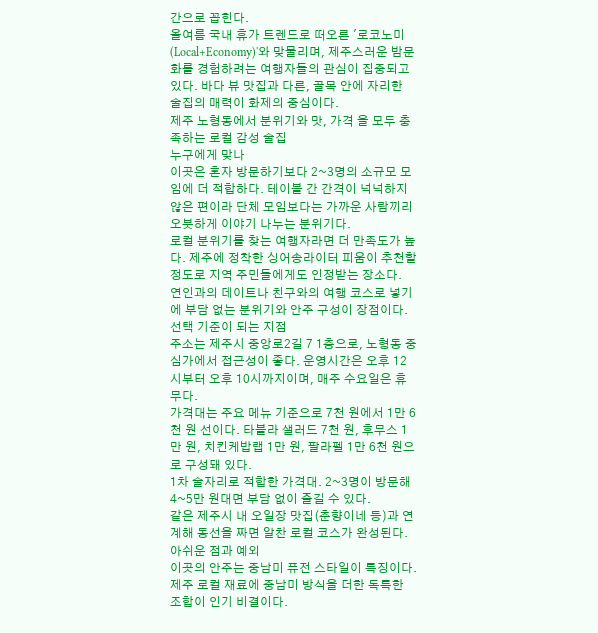간으로 꼽힌다.
올여름 국내 휴가 트렌드로 떠오른 '로코노미(Local+Economy)'와 맞물리며, 제주스러운 밤문화를 경험하려는 여행자들의 관심이 집중되고 있다. 바다 뷰 맛집과 다른, 골목 안에 자리한 술집의 매력이 화제의 중심이다.
제주 노형동에서 분위기와 맛, 가격 을 모두 충족하는 로컬 감성 술집
누구에게 맞나
이곳은 혼자 방문하기보다 2~3명의 소규모 모임에 더 적합하다. 테이블 간 간격이 넉넉하지 않은 편이라 단체 모임보다는 가까운 사람끼리 오붓하게 이야기 나누는 분위기다.
로컬 분위기를 찾는 여행자라면 더 만족도가 높다. 제주에 정착한 싱어송라이터 피움이 추천할 정도로 지역 주민들에게도 인정받는 장소다.
연인과의 데이트나 친구와의 여행 코스로 넣기에 부담 없는 분위기와 안주 구성이 장점이다.
선택 기준이 되는 지점
주소는 제주시 중앙로2길 7 1층으로, 노형동 중심가에서 접근성이 좋다. 운영시간은 오후 12시부터 오후 10시까지이며, 매주 수요일은 휴무다.
가격대는 주요 메뉴 기준으로 7천 원에서 1만 6천 원 선이다. 타블라 샐러드 7천 원, 후무스 1만 원, 치킨케밥랩 1만 원, 팔라펠 1만 6천 원으로 구성돼 있다.
1차 술자리로 적합한 가격대. 2~3명이 방문해 4~5만 원대면 부담 없이 즐길 수 있다.
같은 제주시 내 오일장 맛집(춘향이네 등)과 연계해 동선을 짜면 알찬 로컬 코스가 완성된다.
아쉬운 점과 예외
이곳의 안주는 중남미 퓨전 스타일이 특징이다. 제주 로컬 재료에 중남미 방식을 더한 독특한 조합이 인기 비결이다.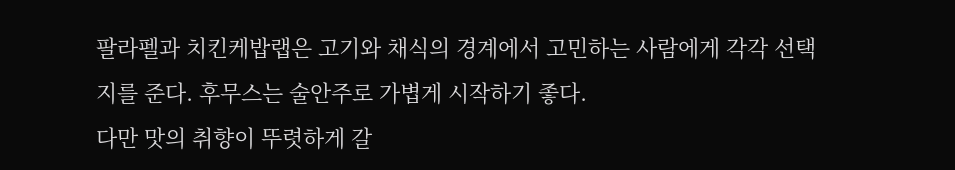팔라펠과 치킨케밥랩은 고기와 채식의 경계에서 고민하는 사람에게 각각 선택지를 준다. 후무스는 술안주로 가볍게 시작하기 좋다.
다만 맛의 취향이 뚜렷하게 갈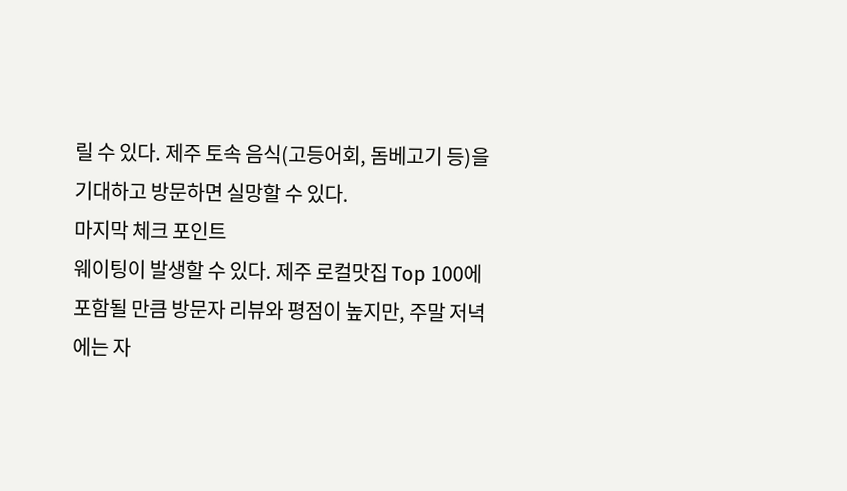릴 수 있다. 제주 토속 음식(고등어회, 돔베고기 등)을 기대하고 방문하면 실망할 수 있다.
마지막 체크 포인트
웨이팅이 발생할 수 있다. 제주 로컬맛집 Top 100에 포함될 만큼 방문자 리뷰와 평점이 높지만, 주말 저녁에는 자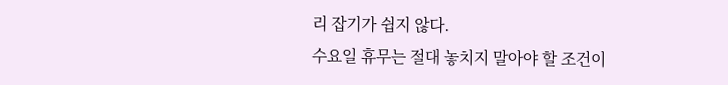리 잡기가 쉽지 않다.
수요일 휴무는 절대 놓치지 말아야 할 조건이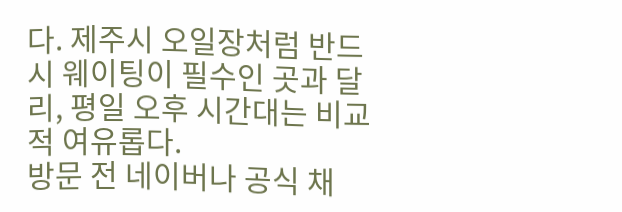다. 제주시 오일장처럼 반드시 웨이팅이 필수인 곳과 달리, 평일 오후 시간대는 비교적 여유롭다.
방문 전 네이버나 공식 채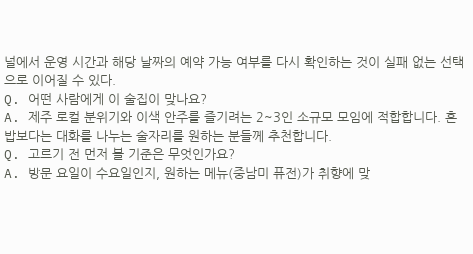널에서 운영 시간과 해당 날짜의 예약 가능 여부를 다시 확인하는 것이 실패 없는 선택으로 이어질 수 있다.
Q. 어떤 사람에게 이 술집이 맞나요?
A. 제주 로컬 분위기와 이색 안주를 즐기려는 2~3인 소규모 모임에 적합합니다. 혼밥보다는 대화를 나누는 술자리를 원하는 분들께 추천합니다.
Q. 고르기 전 먼저 볼 기준은 무엇인가요?
A. 방문 요일이 수요일인지, 원하는 메뉴(중남미 퓨전)가 취향에 맞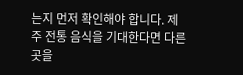는지 먼저 확인해야 합니다. 제주 전통 음식을 기대한다면 다른 곳을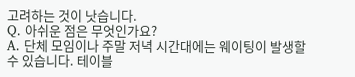고려하는 것이 낫습니다.
Q. 아쉬운 점은 무엇인가요?
A. 단체 모임이나 주말 저녁 시간대에는 웨이팅이 발생할 수 있습니다. 테이블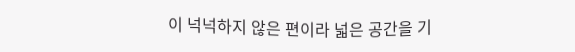이 넉넉하지 않은 편이라 넓은 공간을 기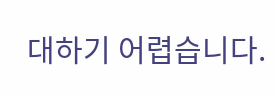대하기 어렵습니다.